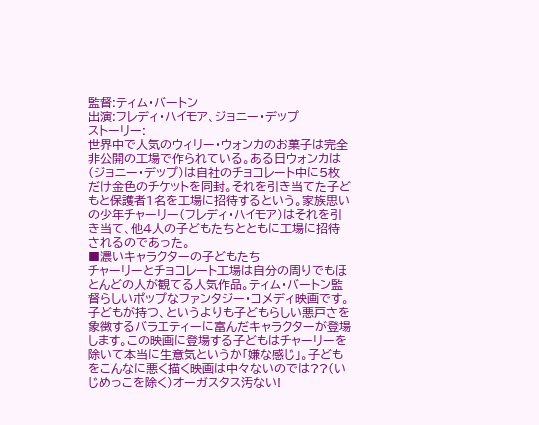監督:ティム・バートン
出演:フレディ・ハイモア、ジョニー・デップ
ストーリー:
世界中で人気のウィリー・ウォンカのお菓子は完全非公開の工場で作られている。ある日ウォンカは(ジョニー・デップ)は自社のチョコレート中に5枚だけ金色のチケットを同封。それを引き当てた子どもと保護者1名を工場に招待するという。家族思いの少年チャーリー(フレディ・ハイモア)はそれを引き当て、他4人の子どもたちとともに工場に招待されるのであった。
■濃いキャラクターの子どもたち
チャーリーとチョコレート工場は自分の周りでもほとんどの人が観てる人気作品。ティム・バートン監督らしいポップなファンタジー・コメディ映画です。子どもが持つ、というよりも子どもらしい悪戸さを象徴するバラエティーに富んだキャラクターが登場します。この映画に登場する子どもはチャーリーを除いて本当に生意気というか「嫌な感じ」。子どもをこんなに悪く描く映画は中々ないのでは??(いじめっこを除く)オーガスタス汚ない!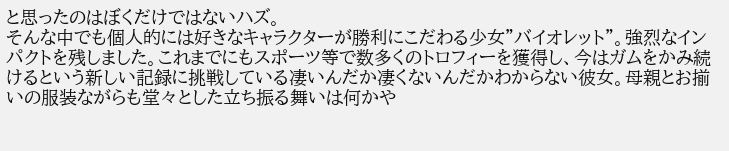と思ったのはぼくだけではないハズ。
そんな中でも個人的には好きなキャラクターが勝利にこだわる少女"バイオレット"。強烈なインパクトを残しました。これまでにもスポーツ等で数多くのトロフィーを獲得し、今はガムをかみ続けるという新しい記録に挑戦している凄いんだか凄くないんだかわからない彼女。母親とお揃いの服装ながらも堂々とした立ち振る舞いは何かや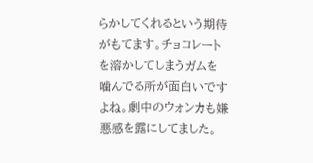らかしてくれるという期待がもてます。チョコレートを溶かしてしまうガムを噛んでる所が面白いですよね。劇中のウォンカも嫌悪感を露にしてました。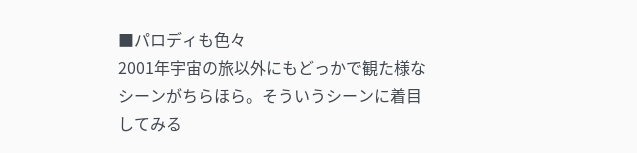■パロディも色々
2001年宇宙の旅以外にもどっかで観た様なシーンがちらほら。そういうシーンに着目してみる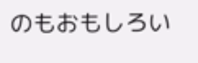のもおもしろい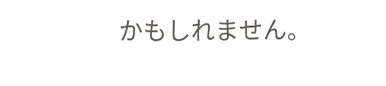かもしれません。